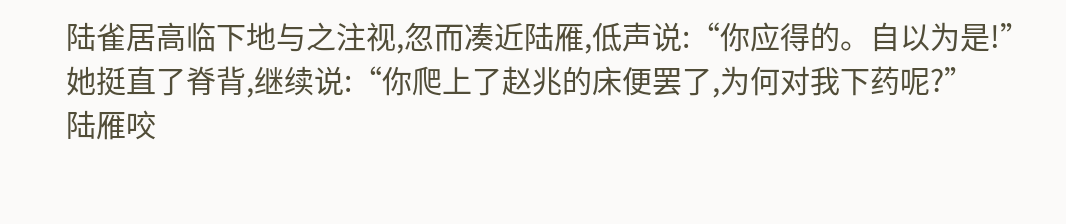陆雀居高临下地与之注视,忽而凑近陆雁,低声说:“你应得的。自以为是!”
她挺直了脊背,继续说:“你爬上了赵兆的床便罢了,为何对我下药呢?”
陆雁咬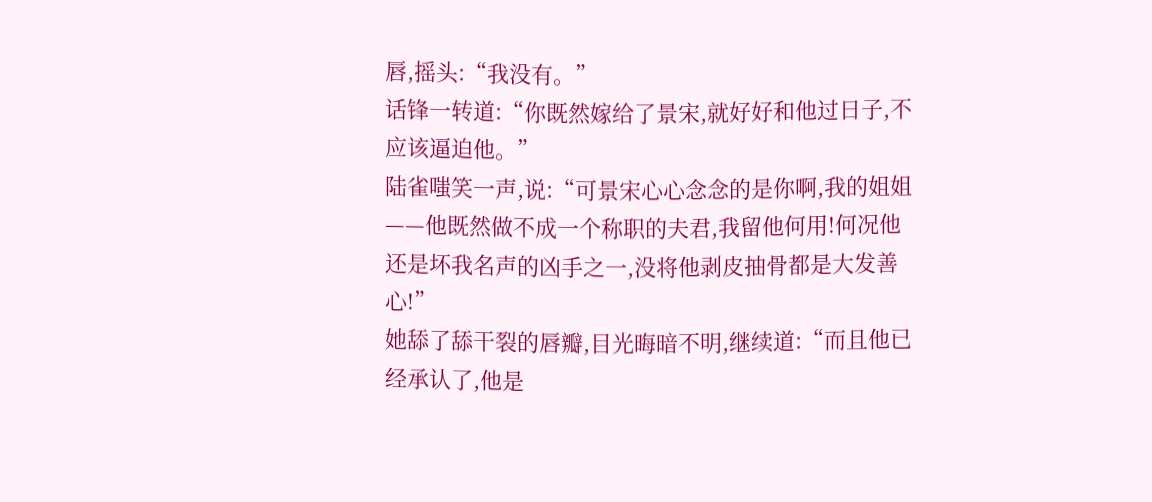唇,摇头:“我没有。”
话锋一转道:“你既然嫁给了景宋,就好好和他过日子,不应该逼迫他。”
陆雀嗤笑一声,说:“可景宋心心念念的是你啊,我的姐姐——他既然做不成一个称职的夫君,我留他何用!何况他还是坏我名声的凶手之一,没将他剥皮抽骨都是大发善心!”
她舔了舔干裂的唇瓣,目光晦暗不明,继续道:“而且他已经承认了,他是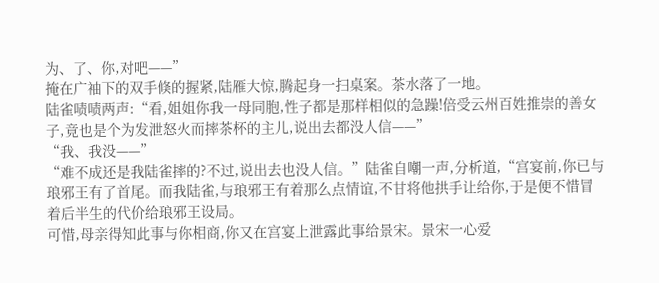为、了、你,对吧——”
掩在广袖下的双手倏的握紧,陆雁大惊,腾起身一扫桌案。茶水落了一地。
陆雀啧啧两声:“看,姐姐你我一母同胞,性子都是那样相似的急躁!倍受云州百姓推崇的善女子,竟也是个为发泄怒火而摔茶杯的主儿,说出去都没人信——”
“我、我没——”
“难不成还是我陆雀摔的?不过,说出去也没人信。”陆雀自嘲一声,分析道,“宫宴前,你已与琅邪王有了首尾。而我陆雀,与琅邪王有着那么点情谊,不甘将他拱手让给你,于是便不惜冒着后半生的代价给琅邪王设局。
可惜,母亲得知此事与你相商,你又在宫宴上泄露此事给景宋。景宋一心爱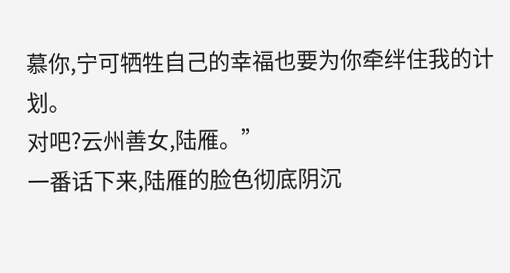慕你,宁可牺牲自己的幸福也要为你牵绊住我的计划。
对吧?云州善女,陆雁。”
一番话下来,陆雁的脸色彻底阴沉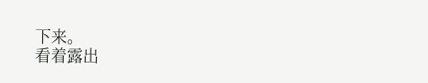下来。
看着露出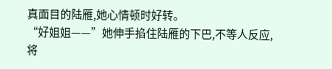真面目的陆雁,她心情顿时好转。
“好姐姐——”她伸手掐住陆雁的下巴,不等人反应,将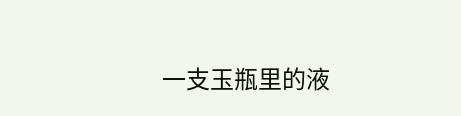一支玉瓶里的液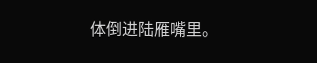体倒进陆雁嘴里。